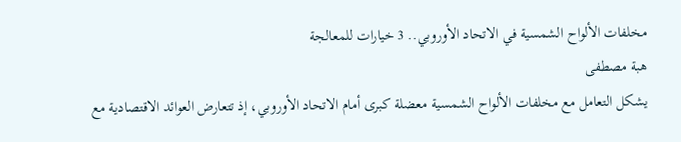مخلفات الألواح الشمسية في الاتحاد الأوروبي.. 3 خيارات للمعالجة
هبة مصطفى
يشكل التعامل مع مخلفات الألواح الشمسية معضلة كبرى أمام الاتحاد الأوروبي، إذ تتعارض العوائد الاقتصادية مع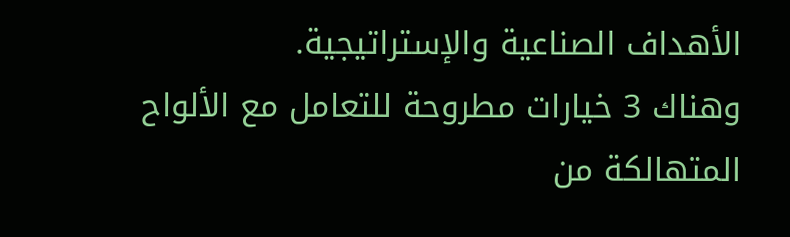الأهداف الصناعية والإستراتيجية.
وهناك 3 خيارات مطروحة للتعامل مع الألواح المتهالكة من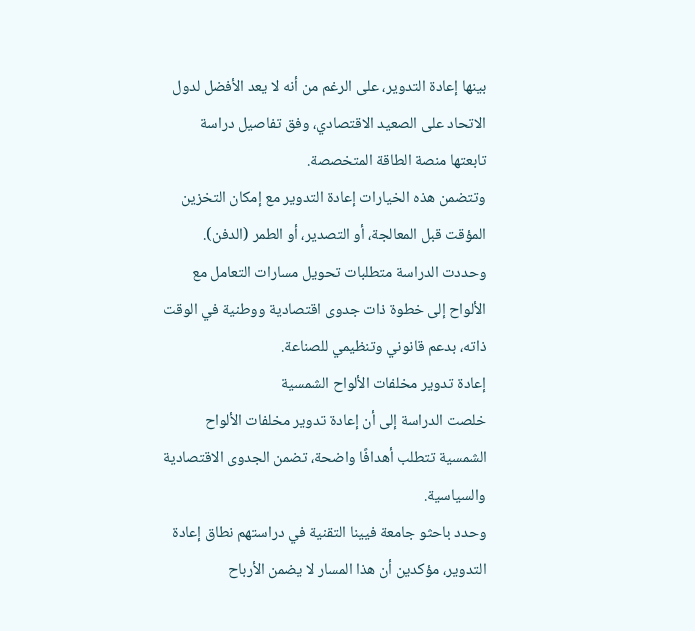بينها إعادة التدوير، على الرغم من أنه لا يعد الأفضل لدول الاتحاد على الصعيد الاقتصادي، وفق تفاصيل دراسة تابعتها منصة الطاقة المتخصصة.
وتتضمن هذه الخيارات إعادة التدوير مع إمكان التخزين المؤقت قبل المعالجة، أو التصدير، أو الطمر (الدفن).
وحددت الدراسة متطلبات تحويل مسارات التعامل مع الألواح إلى خطوة ذات جدوى اقتصادية ووطنية في الوقت ذاته، بدعم قانوني وتنظيمي للصناعة.
إعادة تدوير مخلفات الألواح الشمسية
خلصت الدراسة إلى أن إعادة تدوير مخلفات الألواح الشمسية تتطلب أهدافًا واضحة، تضمن الجدوى الاقتصادية والسياسية.
وحدد باحثو جامعة فيينا التقنية في دراستهم نطاق إعادة التدوير، مؤكدين أن هذا المسار لا يضمن الأرباح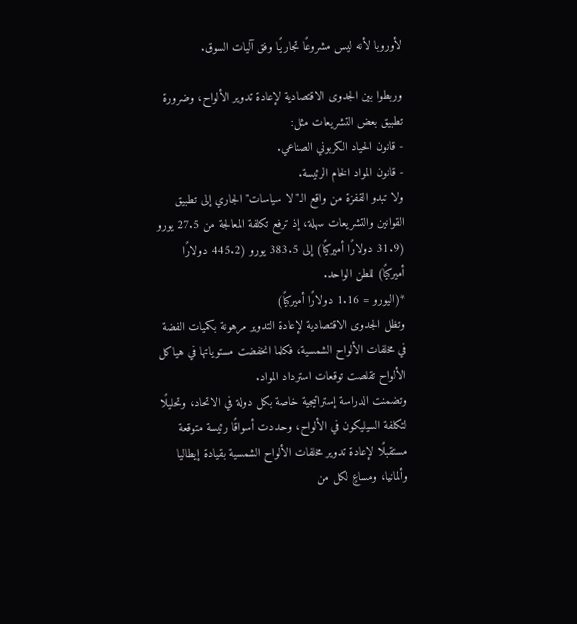لأوروبا لأنه ليس مشروعًا تجاريًا وفق آليات السوق.

وربطوا بين الجدوى الاقتصادية لإعادة تدوير الألواح، وضرورة تطبيق بعض التشريعات مثل:
- قانون الحياد الكربوني الصناعي.
- قانون المواد الخام الرئيسة.
ولا تبدو القفزة من واقع الـ"لا سياسات" الجاري إلى تطبيق القوانين والتشريعات سهلة، إذ ترفع تكلفة المعالجة من 27.5 يورو (31.9 دولارًا أميركيًا) إلى 383.5 يورو (445.2 دولارًا أميركيًا) للطن الواحد.
*(اليورو = 1.16 دولارًا أميركيًا)
وتظل الجدوى الاقتصادية لإعادة التدوير مرهونة بكميات الفضة في مخلفات الألواح الشمسية، فكلما انخفضت مستوياتها في هياكل الألواح تقلصت توقعات استرداد المواد.
وتضمنت الدراسة إستراتيجية خاصة بكل دولة في الاتحاد، وتحليلًا لتكلفة السيليكون في الألواح، وحددت أسواقًا رئيسة متوقعة مستقبلًا لإعادة تدوير مخلفات الألواح الشمسية بقيادة إيطاليا وألمانيا، ومساعٍ لكل من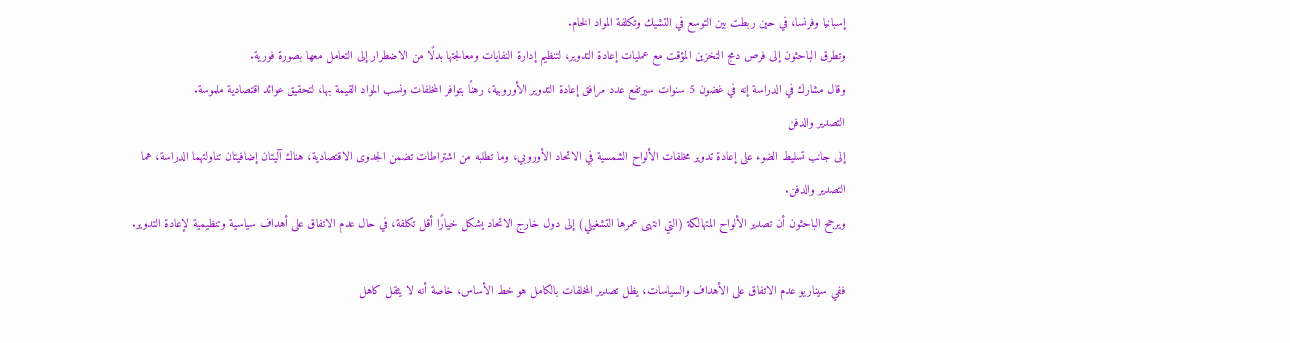إسبانيا وفرنسا، في حين ربطت بين التوسع في التشيك وتكلفة المواد الخام.
وتطرق الباحثون إلى فرص دمج التخزين المؤقت مع عمليات إعادة التدوير، لتنظيم إدارة النفايات ومعالجتها بدلًا من الاضطرار إلى التعامل معها بصورة فورية.
وقال مشارك في الدراسة إنه في غضون 5 سنوات سيرتفع عدد مرافق إعادة التدوير الأوروبية، رهنًا بتوافر المخلفات ونسب المواد القيمة بها، لتحقيق عوائد اقتصادية ملموسة.
التصدير والدفن
إلى جانب تسليط الضوء على إعادة تدوير مخلفات الألواح الشمسية في الاتحاد الأوروبي، وما تطلبه من اشتراطات تضمن الجدوى الاقتصادية، هناك آليتان إضافيتان تناولتهما الدراسة، هما التصدير والدفن.
ويرجح الباحثون أن تصدير الألواح المتهالكة (التي انتهى عمرها التشغيلي) إلى دول خارج الاتحاد يشكل خيارًا أقل تكلفة، في حال عدم الاتفاق على أهداف سياسية وتنظيمية لإعادة التدوير.

ففي سيناريو عدم الاتفاق على الأهداف والسياسات، يظل تصدير المخلفات بالكامل هو خط الأساس، خاصة أنه لا يثقل كاهل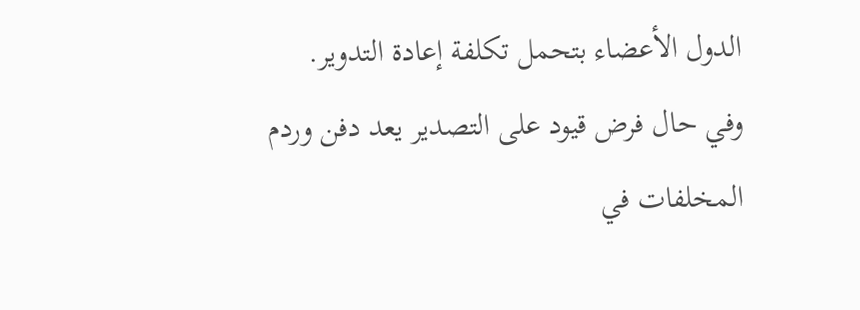الدول الأعضاء بتحمل تكلفة إعادة التدوير.
وفي حال فرض قيود على التصدير يعد دفن وردم المخلفات في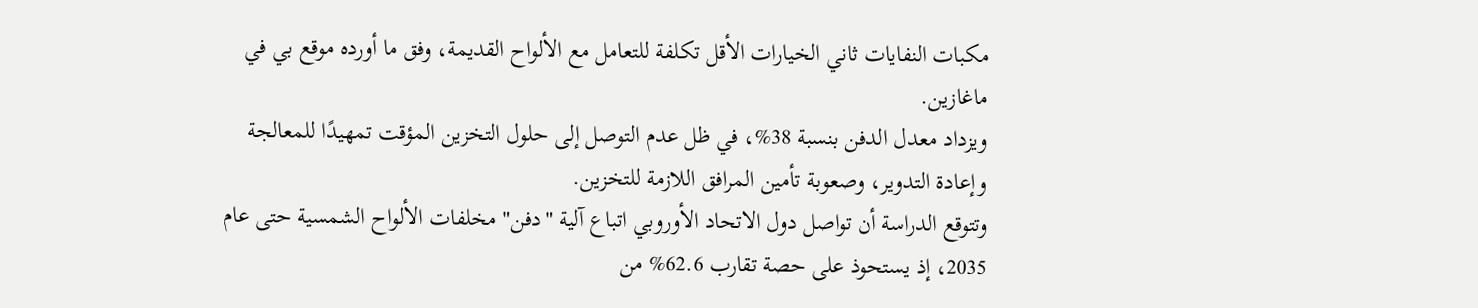مكبات النفايات ثاني الخيارات الأقل تكلفة للتعامل مع الألواح القديمة، وفق ما أورده موقع بي في ماغازين.
ويزداد معدل الدفن بنسبة 38%، في ظل عدم التوصل إلى حلول التخزين المؤقت تمهيدًا للمعالجة وإعادة التدوير، وصعوبة تأمين المرافق اللازمة للتخزين.
وتتوقع الدراسة أن تواصل دول الاتحاد الأوروبي اتباع آلية "دفن" مخلفات الألواح الشمسية حتى عام 2035، إذ يستحوذ على حصة تقارب 62.6% من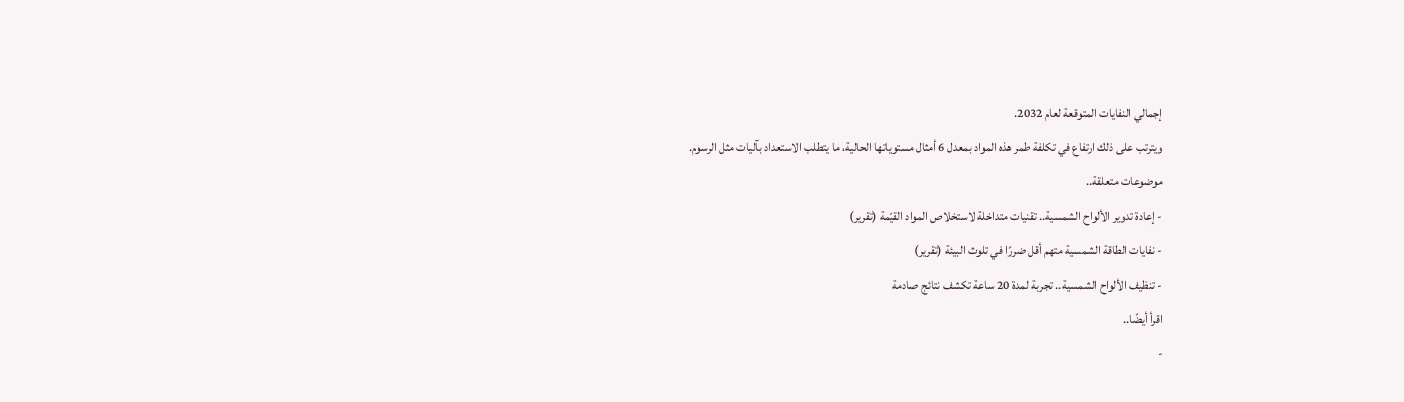إجمالي النفايات المتوقعة لعام 2032.
ويترتب على ذلك ارتفاع في تكلفة طمر هذه المواد بمعدل 6 أمثال مستوياتها الحالية، ما يتطلب الاستعداد بآليات مثل الرسوم.
موضوعات متعلقة..
- إعادة تدوير الألواح الشمسية.. تقنيات متداخلة لاستخلاص المواد القيّمة (تقرير)
- نفايات الطاقة الشمسية متهم أقل ضررًا في تلوث البيئة (تقرير)
- تنظيف الألواح الشمسية.. تجربة لمدة 20 ساعة تكشف نتائج صادمة
اقرأ أيضًا..
-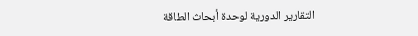التقارير الدورية لوحدة أبحاث الطاقة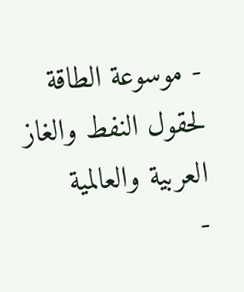- موسوعة الطاقة لحقول النفط والغاز العربية والعالمية
-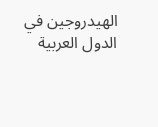الهيدروجين في الدول العربية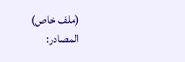(ملف خاص)
المصادر: